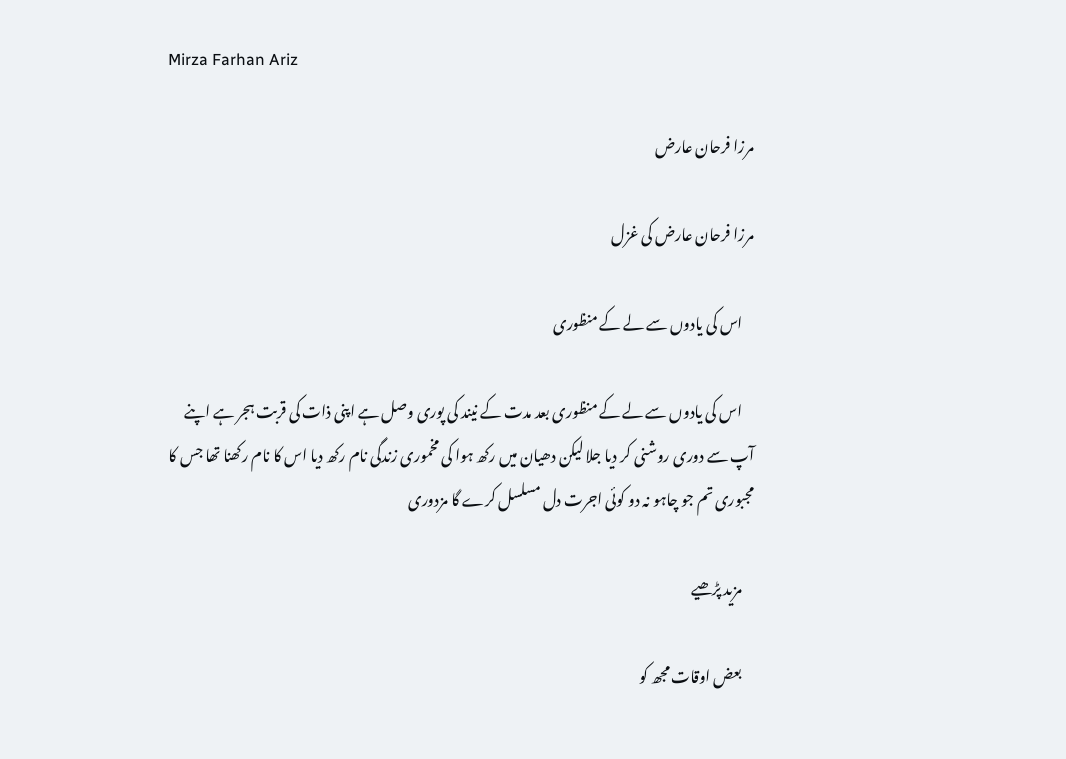Mirza Farhan Ariz

مرزا فرحان عارض

مرزا فرحان عارض کی غزل

    اس کی یادوں سے لے کے منظوری

    اس کی یادوں سے لے کے منظوری بعد مدت کے نیند کی پوری وصل ہے اپنی ذات کی قربت ہجر ہے اپنے آپ سے دوری روشنی کر دیا جلا لیکن دھیان میں رکھ ہوا کی مخموری زندگی نام رکھ دیا اس کا نام رکھنا تھا جس کا مجبوری تم جو چاہو نہ دو کوئی اجرت دل مسلسل کرے گا مزدوری

    مزید پڑھیے

    بعض اوقات مجھ کو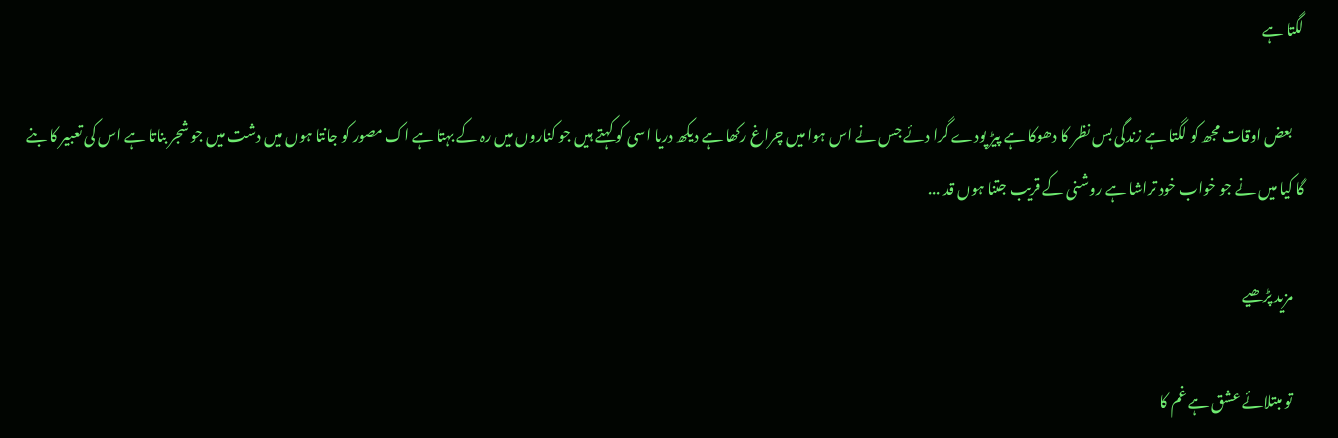لگتا ہے

    بعض اوقات مجھ کو لگتا ہے زندگی بس نظر کا دھوکا ہے پیڑ پودے گرا دئے جس نے اس ہوا میں چراغ رکھا ہے دیکھ دریا اسی کو کہتے ہیں جو کناروں میں رہ کے بہتا ہے اک مصور کو جانتا ہوں میں دشت میں جو شجر بناتا ہے اس کی تعبیر کا بنے گا کیا میں نے جو خواب خود تراشا ہے روشنی کے قریب جتنا ہوں قد ...

    مزید پڑھیے

    تو مبتلائے عشق ہے غم کا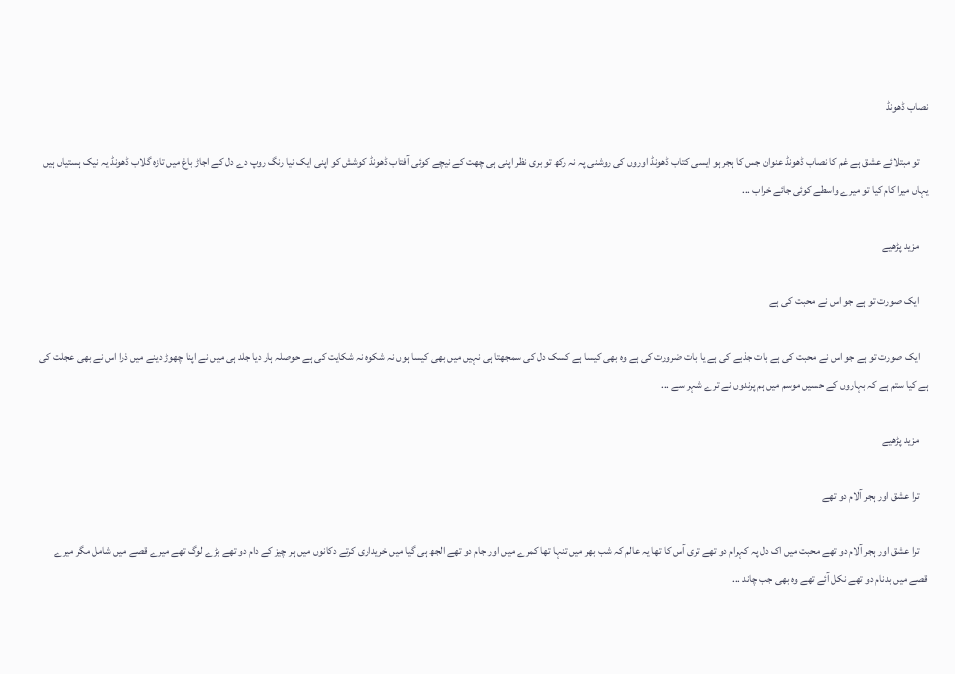نصاب ڈھونڈ

    تو مبتلائے عشق ہے غم کا نصاب ڈھونڈ عنوان جس کا ہجر ہو ایسی کتاب ڈھونڈ اوروں کی روشنی پہ نہ رکھ تو بری نظر اپنی ہی چھت کے نیچے کوئی آفتاب ڈھونڈ کوشش کو اپنی ایک نیا رنگ روپ دے دل کے اجاڑ باغ میں تازہ گلاب ڈھونڈ یہ نیک ہستیاں ہیں یہاں میرا کام کیا تو میرے واسطے کوئی جائے خراب ...

    مزید پڑھیے

    ایک صورت تو ہے جو اس نے محبت کی ہے

    ایک صورت تو ہے جو اس نے محبت کی ہے بات جذبے کی ہے یا بات ضرورت کی ہے وہ بھی کیسا ہے کسک دل کی سمجھتا ہی نہیں میں بھی کیسا ہوں نہ شکوہ نہ شکایت کی ہے حوصلہ ہار دیا جلد ہی میں نے اپنا چھوڑ دینے میں ذرا اس نے بھی عجلت کی ہے کیا ستم ہے کہ بہاروں کے حسیں موسم میں ہم پرندوں نے ترے شہر سے ...

    مزید پڑھیے

    ترا عشق اور ہجر آلام دو تھے

    ترا عشق اور ہجر آلام دو تھے محبت میں اک دل پہ کہرام دو تھے تری آس کا تھا یہ عالم کہ شب بھر میں تنہا تھا کمرے میں اور جام دو تھے الجھ ہی گیا میں خریداری کرتے دکانوں میں ہر چیز کے دام دو تھے بڑے لوگ تھے میرے قصے میں شامل مگر میرے قصے میں بدنام دو تھے نکل آئے تھے وہ بھی جب چاند ...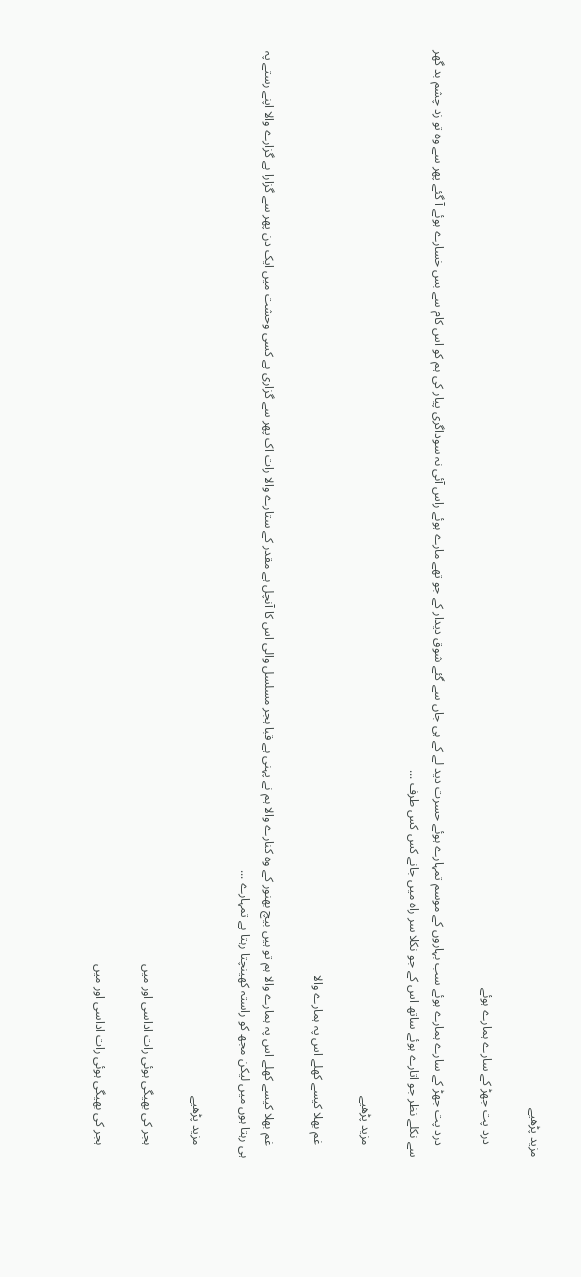مزید پڑھیے

    درد پت جھڑ کے سارے ہمارے ہوئے

    درد پت جھڑ کے سارے ہمارے ہوئے سب بہاروں کے موسم تمہارے ہوئے حسرت دید لے کے ہی جاں سے گئے شوق دیدار کے جو تھے مارے ہوئے راس آئی نہ سوداگری پیار کی ہم کو اس کام سے بس خسارے ہوئے آ گئے پھر سے وہ تو زد چشم بد گھر سے نکلے نظر جو اتارے ہوئے ساتھ اس کے جو نکلا سر راہ میں جانے کس کس طرف ...

    مزید پڑھیے

    غم بھلا کیسے کھلے اس پہ ہمارے والا

    غم بھلا کیسے کھلے اس پہ ہمارے والا ہم تو ہیں بیچ بھنور کے وہ کنارے والا ہم نے پہنی ہے قبا ہجر مسلسل والی اس کا آنچل ہے مقدر کے ستارے والا رات اک پھر سے گزاری ہے کسی وحشت میں ایک دن پھر سے گزارا ہے گزارے والا اپنے رستے پہ ہی رہتا ہوں میں لیکن مجھ کو راستہ کھینچتا رہتا ہے تمہارے ...

    مزید پڑھیے

    ہجر کی بھیگی ہوئی رات اداسی اور میں

    ہجر کی بھیگی ہوئی رات اداسی اور میں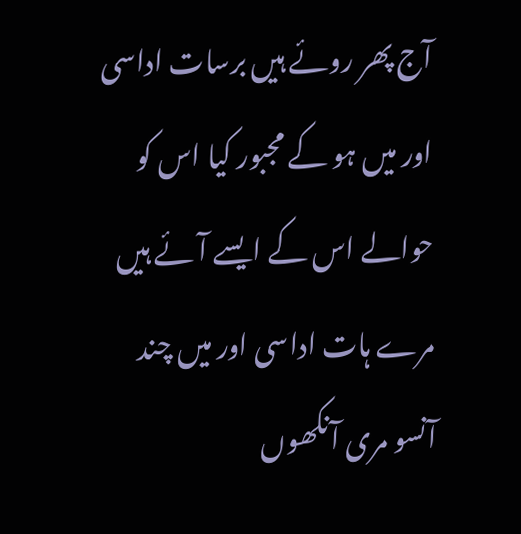آج پھر روئے ہیں برسات اداسی اور میں ہو کے مجبور کیا اس کو حوالے اس کے ایسے آئے ہیں مرے ہات اداسی اور میں چند آنسو مری آنکھوں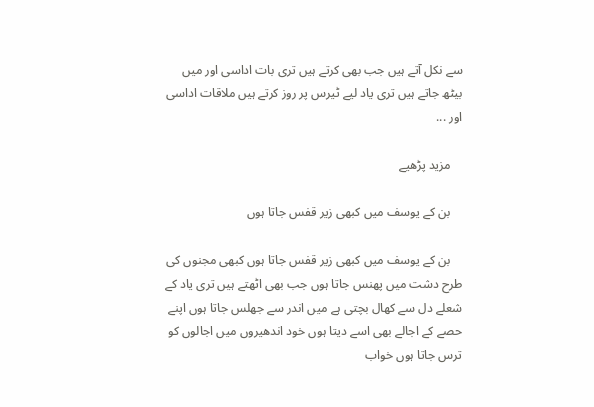سے نکل آتے ہیں جب بھی کرتے ہیں تری بات اداسی اور میں بیٹھ جاتے ہیں تری یاد لیے ٹیرس پر روز کرتے ہیں ملاقات اداسی اور ...

    مزید پڑھیے

    بن کے یوسف میں کبھی زیر قفس جاتا ہوں

    بن کے یوسف میں کبھی زیر قفس جاتا ہوں کبھی مجنوں کی طرح دشت میں پھنس جاتا ہوں جب بھی اٹھتے ہیں تری یاد کے شعلے دل سے کھال بچتی ہے میں اندر سے جھلس جاتا ہوں اپنے حصے کے اجالے بھی اسے دیتا ہوں خود اندھیروں میں اجالوں کو ترس جاتا ہوں خواب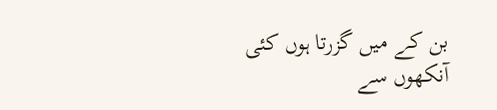بن کے میں گزرتا ہوں کئی آنکھوں سے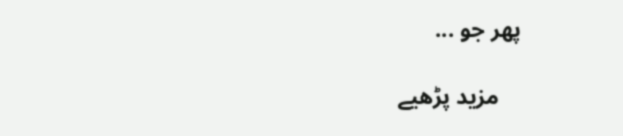پھر جو ...

    مزید پڑھیے